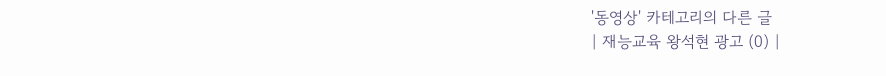'동영상' 카테고리의 다른 글
| 재능교육 왕석현 광고 (0) |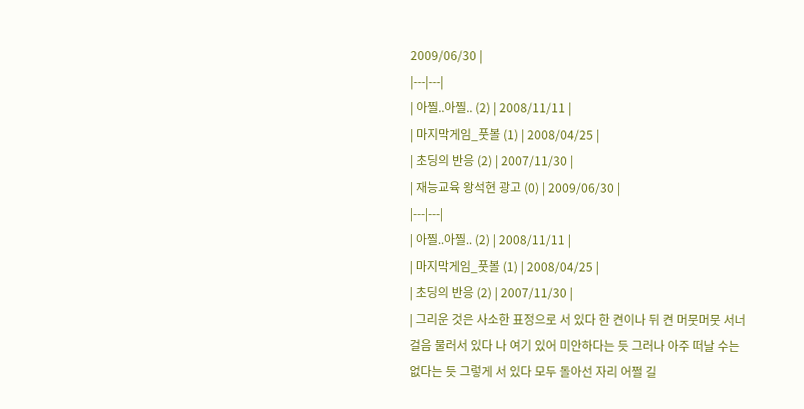2009/06/30 |
|---|---|
| 아찔..아찔.. (2) | 2008/11/11 |
| 마지막게임_풋볼 (1) | 2008/04/25 |
| 초딩의 반응 (2) | 2007/11/30 |
| 재능교육 왕석현 광고 (0) | 2009/06/30 |
|---|---|
| 아찔..아찔.. (2) | 2008/11/11 |
| 마지막게임_풋볼 (1) | 2008/04/25 |
| 초딩의 반응 (2) | 2007/11/30 |
| 그리운 것은 사소한 표정으로 서 있다 한 켠이나 뒤 켠 머뭇머뭇 서너 걸음 물러서 있다 나 여기 있어 미안하다는 듯 그러나 아주 떠날 수는 없다는 듯 그렇게 서 있다 모두 돌아선 자리 어쩔 길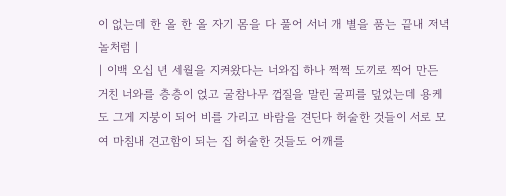이 없는데 한 올 한 올 자기 몸을 다 풀어 서너 개 별을 품는 끝내 저녁놀처럼 |
| 이백 오십 년 세월을 지켜왔다는 너와집 하나 쩍쩍 도끼로 찍어 만든 거친 너와를 층층이 얹고 굴참나무 껍질을 말린 굴피를 덮었는데 용케도 그게 지붕이 되어 비를 가리고 바람을 견딘다 허술한 것들이 서로 모여 마침내 견고함이 되는 집 허술한 것들도 어깨를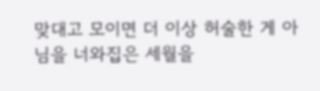맞대고 모이면 더 이상 허술한 게 아님을 너와집은 세월을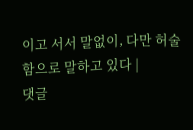이고 서서 말없이, 다만 허술함으로 말하고 있다 |
댓글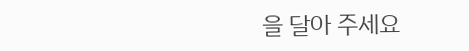을 달아 주세요